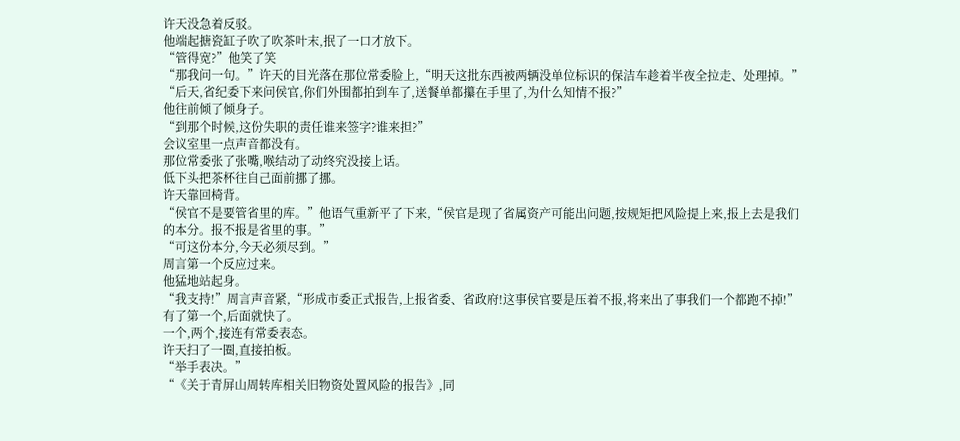许天没急着反驳。
他端起搪瓷缸子吹了吹茶叶末,抿了一口才放下。
“管得宽?”他笑了笑
“那我问一句。”许天的目光落在那位常委脸上,“明天这批东西被两辆没单位标识的保洁车趁着半夜全拉走、处理掉。”
“后天,省纪委下来问侯官,你们外围都拍到车了,送餐单都攥在手里了,为什么知情不报?”
他往前倾了倾身子。
“到那个时候,这份失职的责任谁来签字?谁来担?”
会议室里一点声音都没有。
那位常委张了张嘴,喉结动了动终究没接上话。
低下头把茶杯往自己面前挪了挪。
许天靠回椅背。
“侯官不是要管省里的库。”他语气重新平了下来,“侯官是现了省属资产可能出问题,按规矩把风险提上来,报上去是我们的本分。报不报是省里的事。”
“可这份本分,今天必须尽到。”
周言第一个反应过来。
他猛地站起身。
“我支持!”周言声音紧,“形成市委正式报告,上报省委、省政府!这事侯官要是压着不报,将来出了事我们一个都跑不掉!”
有了第一个,后面就快了。
一个,两个,接连有常委表态。
许天扫了一圈,直接拍板。
“举手表决。”
“《关于青屏山周转库相关旧物资处置风险的报告》,同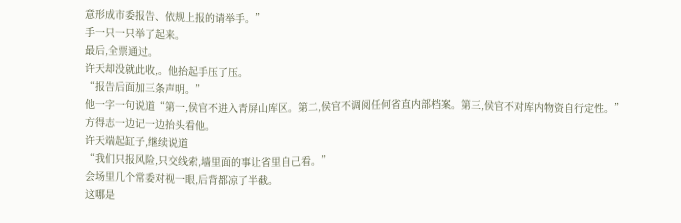意形成市委报告、依规上报的请举手。”
手一只一只举了起来。
最后,全票通过。
许天却没就此收,。他抬起手压了压。
“报告后面加三条声明。”
他一字一句说道“第一,侯官不进入青屏山库区。第二,侯官不调阅任何省直内部档案。第三,侯官不对库内物资自行定性。”
方得志一边记一边抬头看他。
许天端起缸子,继续说道
“我们只报风险,只交线索,墙里面的事让省里自己看。”
会场里几个常委对视一眼,后背都凉了半截。
这哪是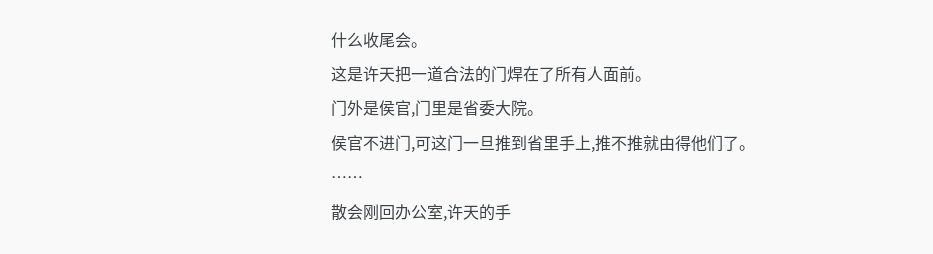什么收尾会。
这是许天把一道合法的门焊在了所有人面前。
门外是侯官,门里是省委大院。
侯官不进门,可这门一旦推到省里手上,推不推就由得他们了。
……
散会刚回办公室,许天的手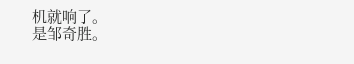机就响了。
是邹奇胜。